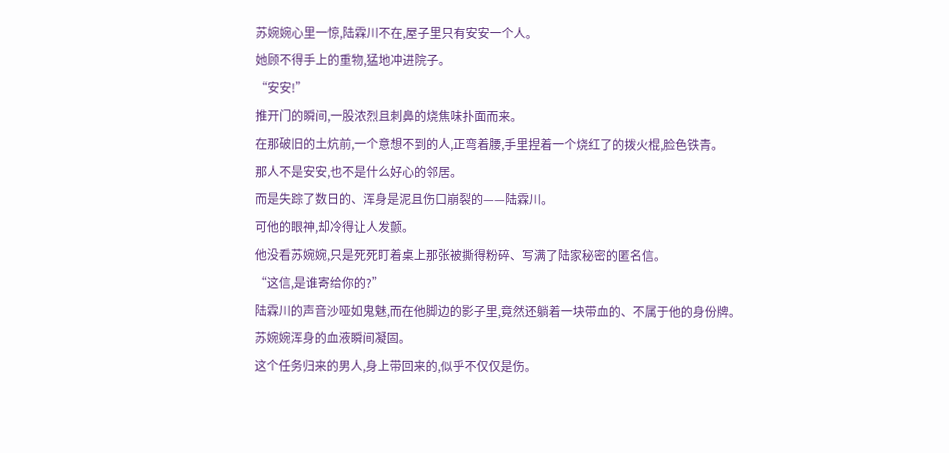苏婉婉心里一惊,陆霖川不在,屋子里只有安安一个人。
她顾不得手上的重物,猛地冲进院子。
“安安!”
推开门的瞬间,一股浓烈且刺鼻的烧焦味扑面而来。
在那破旧的土炕前,一个意想不到的人,正弯着腰,手里捏着一个烧红了的拨火棍,脸色铁青。
那人不是安安,也不是什么好心的邻居。
而是失踪了数日的、浑身是泥且伤口崩裂的——陆霖川。
可他的眼神,却冷得让人发颤。
他没看苏婉婉,只是死死盯着桌上那张被撕得粉碎、写满了陆家秘密的匿名信。
“这信,是谁寄给你的?”
陆霖川的声音沙哑如鬼魅,而在他脚边的影子里,竟然还躺着一块带血的、不属于他的身份牌。
苏婉婉浑身的血液瞬间凝固。
这个任务归来的男人,身上带回来的,似乎不仅仅是伤。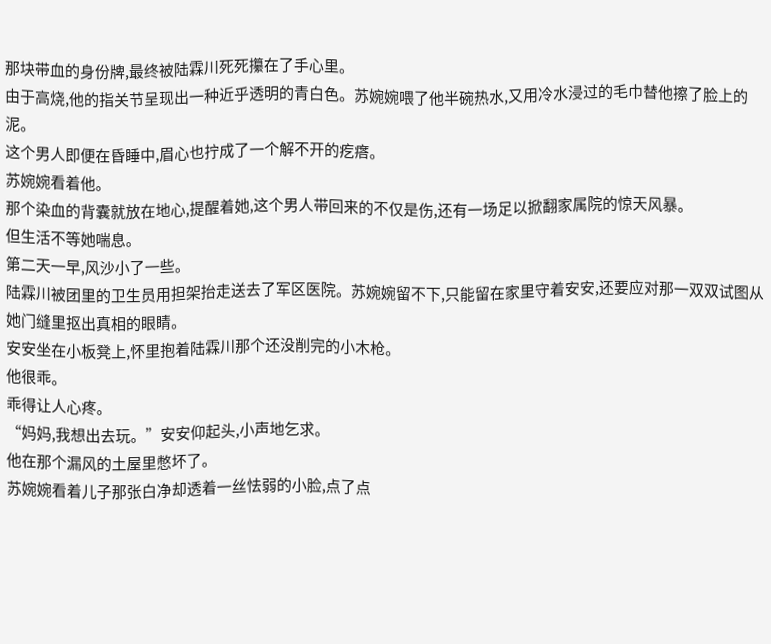那块带血的身份牌,最终被陆霖川死死攥在了手心里。
由于高烧,他的指关节呈现出一种近乎透明的青白色。苏婉婉喂了他半碗热水,又用冷水浸过的毛巾替他擦了脸上的泥。
这个男人即便在昏睡中,眉心也拧成了一个解不开的疙瘩。
苏婉婉看着他。
那个染血的背囊就放在地心,提醒着她,这个男人带回来的不仅是伤,还有一场足以掀翻家属院的惊天风暴。
但生活不等她喘息。
第二天一早,风沙小了一些。
陆霖川被团里的卫生员用担架抬走送去了军区医院。苏婉婉留不下,只能留在家里守着安安,还要应对那一双双试图从她门缝里抠出真相的眼睛。
安安坐在小板凳上,怀里抱着陆霖川那个还没削完的小木枪。
他很乖。
乖得让人心疼。
“妈妈,我想出去玩。”安安仰起头,小声地乞求。
他在那个漏风的土屋里憋坏了。
苏婉婉看着儿子那张白净却透着一丝怯弱的小脸,点了点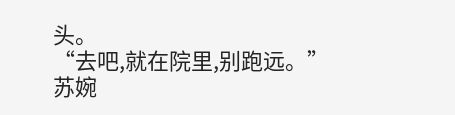头。
“去吧,就在院里,别跑远。”
苏婉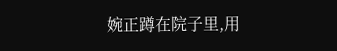婉正蹲在院子里,用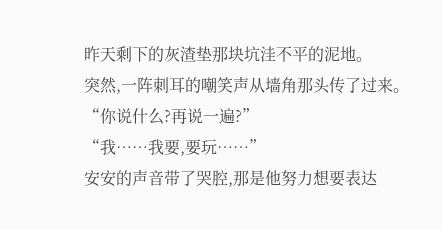昨天剩下的灰渣垫那块坑洼不平的泥地。
突然,一阵刺耳的嘲笑声从墙角那头传了过来。
“你说什么?再说一遍?”
“我……我要,要玩……”
安安的声音带了哭腔,那是他努力想要表达